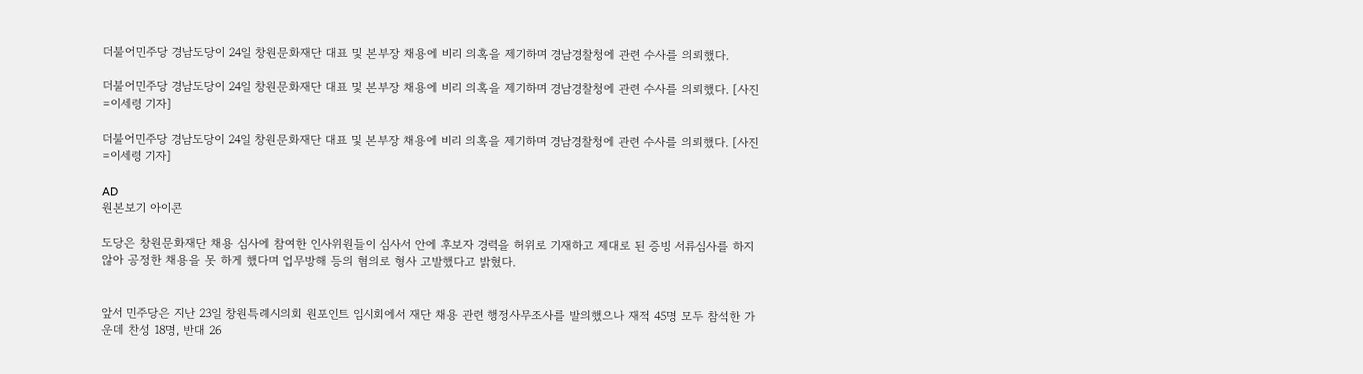더불어민주당 경남도당이 24일 창원문화재단 대표 및 본부장 채용에 비리 의혹을 제기하며 경남경찰청에 관련 수사를 의뢰했다.

더불어민주당 경남도당이 24일 창원문화재단 대표 및 본부장 채용에 비리 의혹을 제기하며 경남경찰청에 관련 수사를 의뢰했다. [사진=이세령 기자]

더불어민주당 경남도당이 24일 창원문화재단 대표 및 본부장 채용에 비리 의혹을 제기하며 경남경찰청에 관련 수사를 의뢰했다. [사진=이세령 기자]

AD
원본보기 아이콘

도당은 창원문화재단 채용 심사에 참여한 인사위원들이 심사서 안에 후보자 경력을 허위로 기재하고 제대로 된 증빙 서류심사를 하지 않아 공정한 채용을 못 하게 했다며 업무방해 등의 혐의로 형사 고발했다고 밝혔다.


앞서 민주당은 지난 23일 창원특례시의회 원포인트 임시회에서 재단 채용 관련 행정사무조사를 발의했으나 재적 45명 모두 참석한 가운데 찬성 18명, 반대 26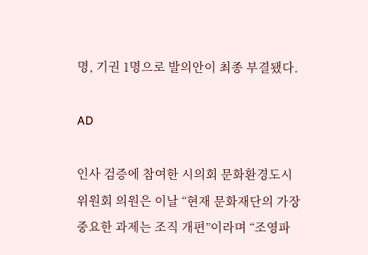명, 기권 1명으로 발의안이 최종 부결됐다.

AD

인사 검증에 참여한 시의회 문화환경도시위원회 의원은 이날 “현재 문화재단의 가장 중요한 과제는 조직 개편”이라며 “조영파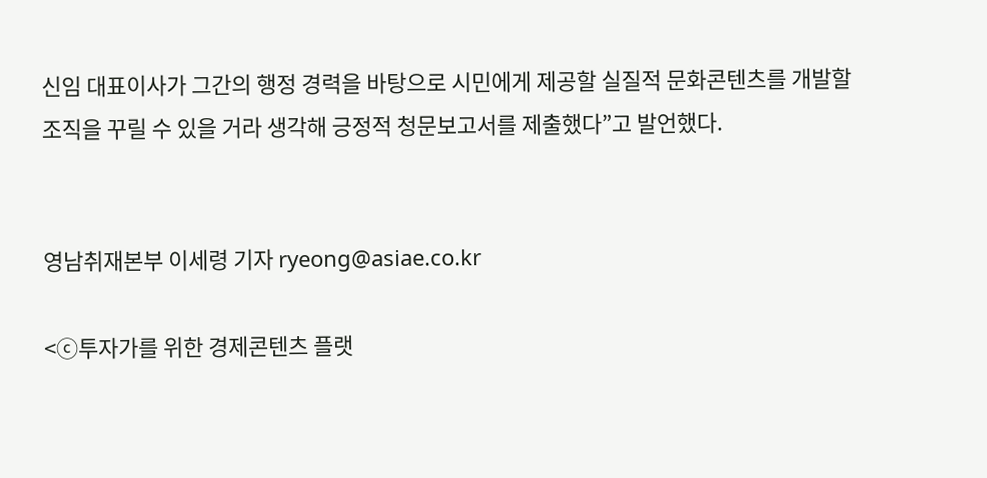신임 대표이사가 그간의 행정 경력을 바탕으로 시민에게 제공할 실질적 문화콘텐츠를 개발할 조직을 꾸릴 수 있을 거라 생각해 긍정적 청문보고서를 제출했다”고 발언했다.


영남취재본부 이세령 기자 ryeong@asiae.co.kr

<ⓒ투자가를 위한 경제콘텐츠 플랫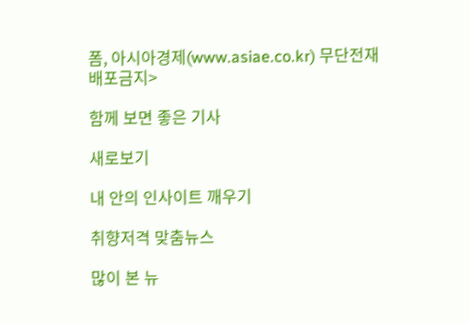폼, 아시아경제(www.asiae.co.kr) 무단전재 배포금지>

함께 보면 좋은 기사

새로보기

내 안의 인사이트 깨우기

취향저격 맞춤뉴스

많이 본 뉴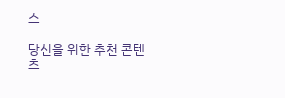스

당신을 위한 추천 콘텐츠